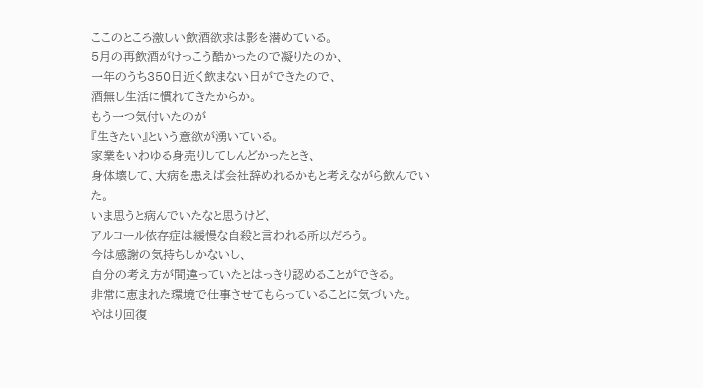ここのところ激しい飲酒欲求は影を潜めている。
5月の再飲酒がけっこう酷かったので凝りたのか、
一年のうち350日近く飲まない日ができたので、
酒無し生活に慣れてきたからか。
もう一つ気付いたのが
『生きたい』という意欲が湧いている。
家業をいわゆる身売りしてしんどかったとき、
身体壊して、大病を患えば会社辞めれるかもと考えながら飲んでいた。
いま思うと病んでいたなと思うけど、
アルコール依存症は緩慢な自殺と言われる所以だろう。
今は感謝の気持ちしかないし、
自分の考え方が間違っていたとはっきり認めることができる。
非常に恵まれた環境で仕事させてもらっていることに気づいた。
やはり回復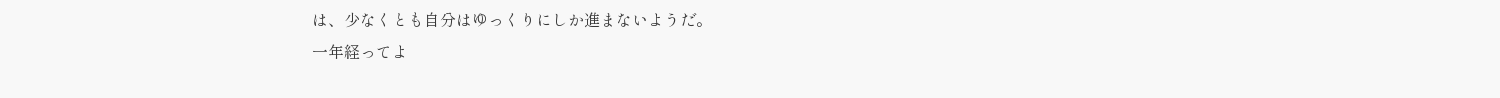は、少なくとも自分はゆっくりにしか進まないようだ。
一年経ってよ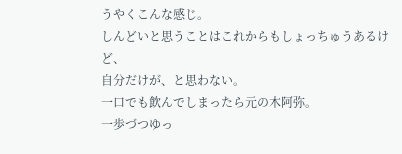うやくこんな感じ。
しんどいと思うことはこれからもしょっちゅうあるけど、
自分だけが、と思わない。
一口でも飲んでしまったら元の木阿弥。
一歩づつゆっ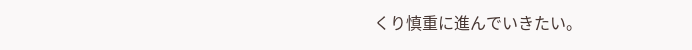くり慎重に進んでいきたい。